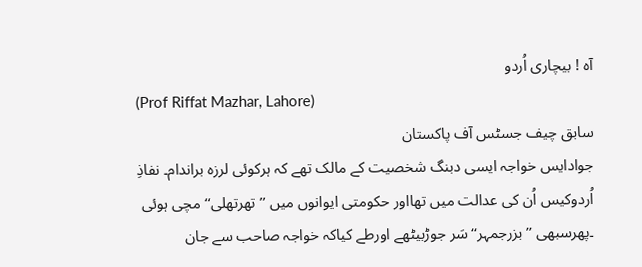آہ ! بیچاری اُردو
(Prof Riffat Mazhar, Lahore)
سابق چیف جسٹس آف پاکستان
جوادایس خواجہ ایسی دبنگ شخصیت کے مالک تھے کہ ہرکوئی لرزہ براندام۔ نفاذِ
اُردوکیس اُن کی عدالت میں تھااور حکومتی ایوانوں میں ’’تھرتھلی‘‘مچی ہوئی
۔پھرسبھی ’’بزرجمہر‘‘ سَر جوڑبیٹھے اورطے کیاکہ خواجہ صاحب سے جان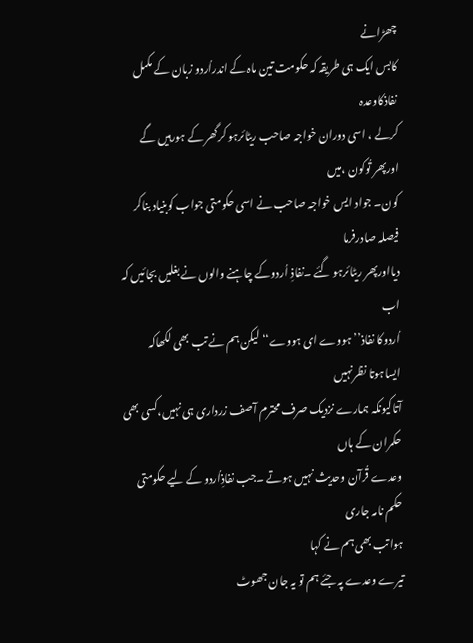چھڑانے
کابس ایک ہی طریقہ کہ حکومت تین ماہ کے اندراُردو زبان کے مکمل نفاذکاوعدہ
کرلے ، اسی دوران خواجہ صاحب ریٹائرہو کرگھر کے ہورہیں گے اورپھر تُوکون ،میں
کون۔ جواد ایس خواجہ صاحب نے اسی حکومتی جواب کوبنیاد بناکر فیصلہ صادرفرما
دیااورپھر ریٹائرہو گئے ۔نفاذِ اُردوکے چاہنے والوں نے بغلیں بجائیں کہ اب
اُردوکا نفاذ’’ہووے ای ہووے‘‘ لیکن ہم نے تب بھی لکھاکہ ایساہوتا نظرنہیں
آتاکیونکہ ہمارے نزدیک صرف محترم آصف زرداری ہی نہیں،کسی بھی حکمران کے ہاں
وعدے قُرآن وحدیث نہیں ہوتے ۔جب نفاذِاُردو کے لیے حکومتی حکم نامہ جاری
ہواتب بھی ہم نے کہا
تیرے وعدے پہ جئے ہم تو یہ جان جھوٹ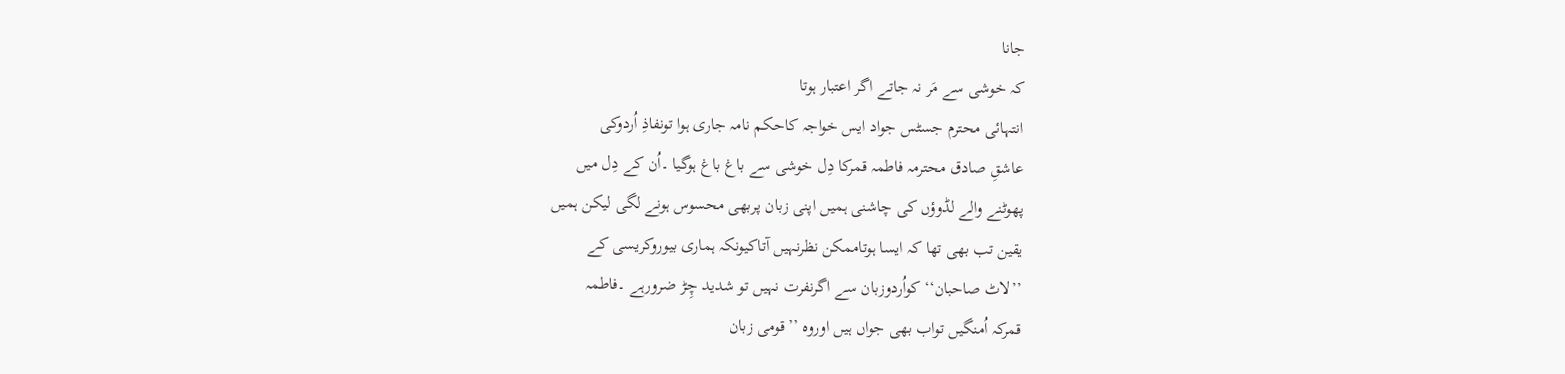جانا
کہ خوشی سے مَر نہ جاتے اگر اعتبار ہوتا
انتہائی محترم جسٹس جواد ایس خواجہ کاحکم نامہ جاری ہوا تونفاذِ اُردوکی
عاشقِ صادق محترمہ فاطمہ قمرکا دِل خوشی سے باغ باغ ہوگیا ۔اُن کے دِل میں
پھوٹنے والے لڈوؤں کی چاشنی ہمیں اپنی زبان پربھی محسوس ہونے لگی لیکن ہمیں
یقین تب بھی تھا کہ ایسا ہوتاممکن نظرنہیں آتاکیونکہ ہماری بیوروکریسی کے
’’لاٹ صاحبان‘‘ کواُردوزبان سے اگرنفرت نہیں تو شدید چِڑ ضرورہے ۔فاطمہ
قمرکہ اُمنگیں تواب بھی جواں ہیں اوروہ ’’قومی زبان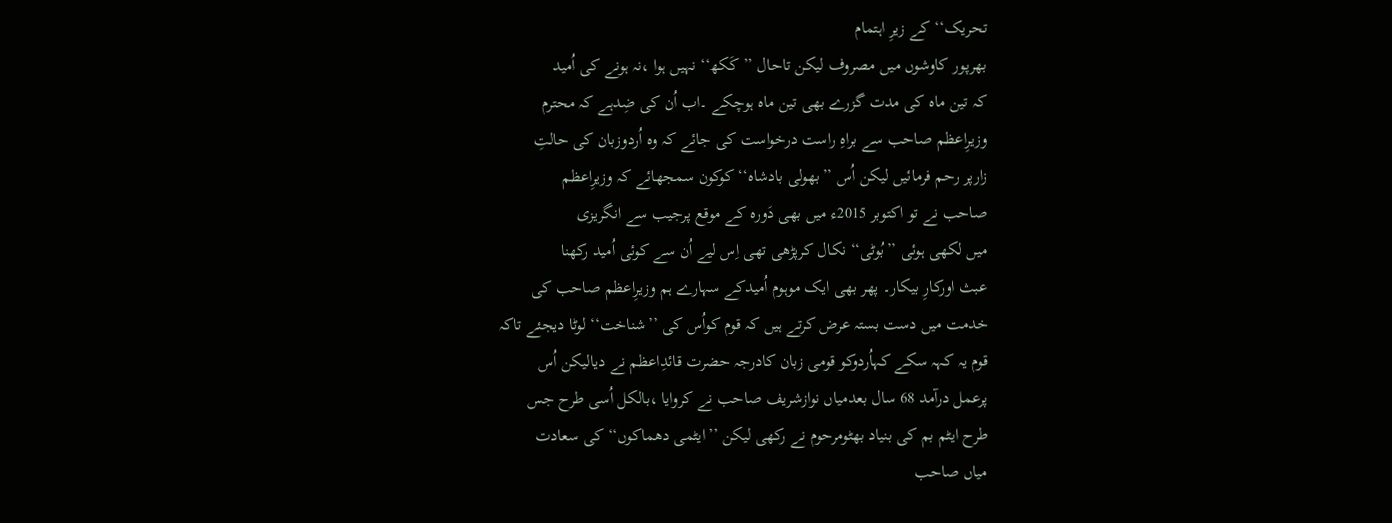تحریک‘‘ کے زیرِ اہتمام
بھرپور کاوشوں میں مصروف لیکن تاحال ’’کَکھ‘‘ نہیں ہوا ،نہ ہونے کی اُمید
کہ تین ماہ کی مدت گزرے بھی تین ماہ ہوچکے ۔اب اُن کی ضِدہے کہ محترم
وزیرِاعظم صاحب سے براہِ راست درخواست کی جائے کہ وہ اُردوزبان کی حالتِ
زارپر رحم فرمائیں لیکن اُس ’’بھولی بادشاہ‘‘ کوکون سمجھائے کہ وزیرِاعظم
صاحب نے تو اکتوبر 2015ء میں بھی دَورہ کے موقع پرجیب سے انگریزی
میں لکھی ہوئی ’’بُوٹی‘‘ نکال کرپڑھی تھی اِس لیے اُن سے کوئی اُمید رکھنا
عبث اورکارِ بیکار۔ پھر بھی ایک موہوم اُمیدکے سہارے ہم وزیرِاعظم صاحب کی
خدمت میں دست بستہ عرض کرتے ہیں کہ قوم کواُس کی ’’شناخت‘‘ لوٹا دیجئے تاکہ
قوم یہ کہہ سکے کہاُردوکو قومی زبان کادرجہ حضرت قائدِاعظم نے دیالیکن اُس
پرعمل درآمد 68 سال بعدمیاں نوازشریف صاحب نے کروایا ،بالکل اُسی طرح جس
طرح ایٹم بم کی بنیاد بھٹومرحوم نے رکھی لیکن ’’ایٹمی دھماکوں‘‘ کی سعادت
میاں صاحب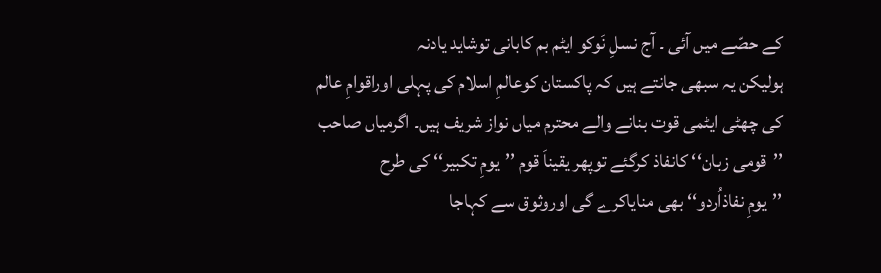کے حصّے میں آئی ۔ آج نسلِ نَوکو ایٹم بم کابانی توشاید یادنہ
ہولیکن یہ سبھی جانتے ہیں کہ پاکستان کوعالمِ اسلام کی پہلی اوراقوامِ عالم
کی چھٹی ایٹمی قوت بنانے والے محترم میاں نواز شریف ہیں۔ اگرمیاں صاحب
’’قومی زبان‘‘ کانفاذ کرگئے توپھر یقیناَ قوم ’’یومِ تکبیر‘‘ کی طرح
’’یومِ نفاذاُردو‘‘ بھی منایاکرے گی اوروثوق سے کہاجا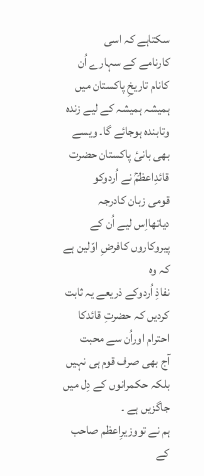سکتاہے کہ اسی
کارنامے کے سہارے اُن کانام تاریخِ پاکستان میں ہمیشہ ہمیشہ کے لیے زندہ
وتابندہ ہوجائے گا۔ ویسے بھی بانیٔ پاکستان حضرت قائدِاعظمؒ نے اُردوکو
قومی زبان کادرجہ دیاتھااِس لیے اُن کے پیروکاروں کافرضِ اوّلین ہے کہ وہ
نفاذِ اُردوکے ذریعے یہ ثابت کردیں کہ حضرتِ قائدکا احترام اوراُن سے محبت
آج بھی صرف قوم ہی نہیں بلکہ حکمرانوں کے دِل میں جاگزیں ہے ۔
ہم نے تووزیرِاعظم صاحب کے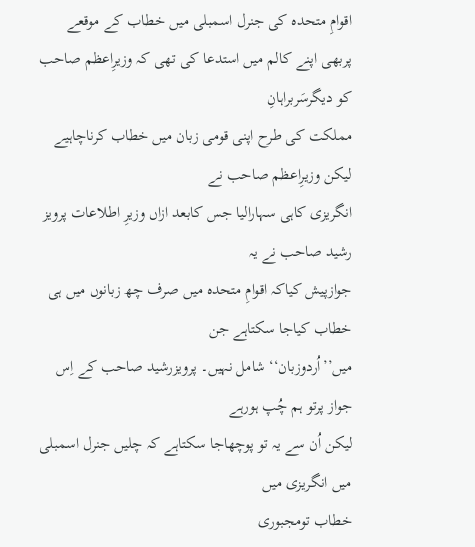اقوامِ متحدہ کی جنرل اسمبلی میں خطاب کے موقعے
پربھی اپنے کالم میں استدعا کی تھی کہ وزیرِاعظم صاحب کو دیگرسَربراہانِ
مملکت کی طرح اپنی قومی زبان میں خطاب کرناچاہیے لیکن وزیرِاعظم صاحب نے
انگریزی کاہی سہارالیا جس کابعد ازاں وزیرِ اطلاعات پرویز رشید صاحب نے یہ
جوازپیش کیاکہ اقوامِ متحدہ میں صرف چھ زبانوں میں ہی خطاب کیاجا سکتاہے جن
میں’’اُردوزبان‘‘ شامل نہیں۔ پرویزرشید صاحب کے اِس جواز پرتو ہم چُپ ہورہے
لیکن اُن سے یہ تو پوچھاجا سکتاہے کہ چلیں جنرل اسمبلی میں انگریزی میں
خطاب تومجبوری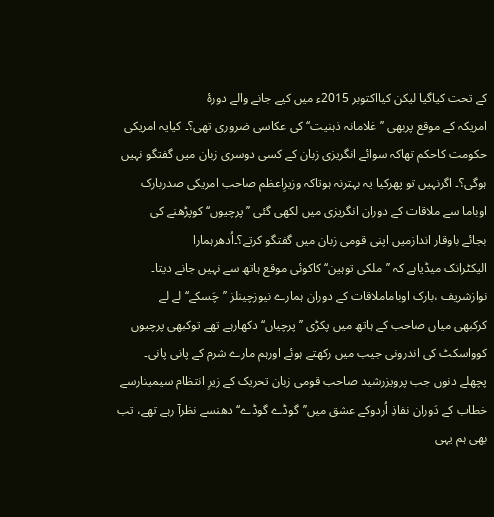کے تحت کیاگیا لیکن کیااکتوبر 2015ء میں کیے جانے والے دورۂ
امریکہ کے موقع پربھی ’’غلامانہ ذہنیت‘‘ کی عکاسی ضروری تھی؟۔ کیایہ امریکی
حکومت کاحکم تھاکہ سوائے انگریزی زبان کے کسی دوسری زبان میں گفتگو نہیں
ہوگی؟۔ اگرنہیں تو پھرکیا یہ بہترنہ ہوتاکہ وزیرِاعظم صاحب امریکی صدربارک
اوباما سے ملاقات کے دوران انگریزی میں لکھی گئی ’’پرچیوں‘‘ کوپڑھنے کی
بجائے باوقار اندازمیں اپنی قومی زبان میں گفتگو کرتے؟۔اُدھرہمارا
الیکٹرانک میڈیاہے کہ ’’ملکی توہین‘‘کاکوئی موقع ہاتھ سے نہیں جانے دیتا۔
نوازشریف ،بارک اوباماملاقات کے دوران ہمارے نیوزچینلز ’’چَسکے‘‘ لے لے
کرکبھی میاں صاحب کے ہاتھ میں پکڑی ’’پرچیاں‘‘ دکھارہے تھے توکبھی پرچیوں
کوواسکٹ کی اندرونی جیب میں رکھتے ہوئے اورہم مارے شرم کے پانی پانی۔
پچھلے دنوں جب پرویزرشید صاحب قومی زبان تحریک کے زیرِ انتظام سیمینارسے
خطاب کے دَوران نفاذِ اُردوکے عشق میں’’گوڈے گوڈے‘‘ دھنسے نظرآ رہے تھے، تب
بھی ہم یہی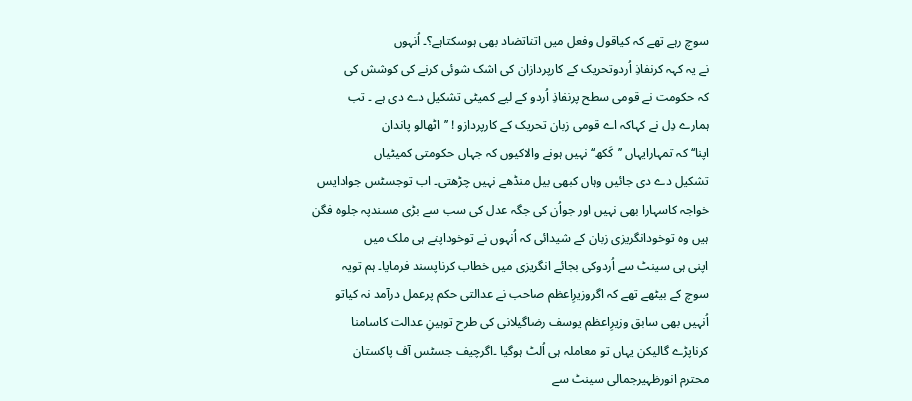سوچ رہے تھے کہ کیاقول وفعل میں اتناتضاد بھی ہوسکتاہے؟۔ اُنہوں
نے یہ کہہ کرنفاذِ اُردوتحریک کے کارپردازان کی اشک شوئی کرنے کی کوشش کی
کہ حکومت نے قومی سطح پرنفاذِ اُردو کے لیے کمیٹی تشکیل دے دی ہے ۔ تب
ہمارے دِل نے کہاکہ اے قومی زبان تحریک کے کارپردازو ! ’’اٹھالو پاندان
اپنا‘‘ کہ تمہارایہاں ’’کَکھ‘‘ نہیں ہونے والاکیوں کہ جہاں حکومتی کمیٹیاں
تشکیل دے دی جائیں وہاں کبھی بیل منڈھے نہیں چڑھتی۔ اب توجسٹس جوادایس
خواجہ کاسہارا بھی نہیں اور جواُن کی جگہ عدل کی سب سے بڑی مسندپہ جلوہ فگن
ہیں وہ توخودانگریزی زبان کے شیدائی کہ اُنہوں نے توخوداپنے ہی ملک میں
اپنی ہی سینٹ سے اُردوکی بجائے انگریزی میں خطاب کرناپسند فرمایا۔ ہم تویہ
سوچ کے بیٹھے تھے کہ اگروزیرِاعظم صاحب نے عدالتی حکم پرعمل درآمد نہ کیاتو
اُنہیں بھی سابق وزیرِاعظم یوسف رضاگیلانی کی طرح توہینِ عدالت کاسامنا
کرناپڑے گالیکن یہاں تو معاملہ ہی اُلٹ ہوگیا ۔اگرچیف جسٹس آف پاکستان
محترم انورظہیرجمالی سینٹ سے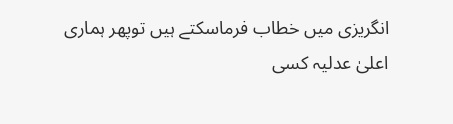انگریزی میں خطاب فرماسکتے ہیں توپھر ہماری
اعلیٰ عدلیہ کسی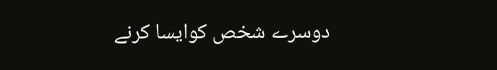دوسرے شخص کوایسا کرنے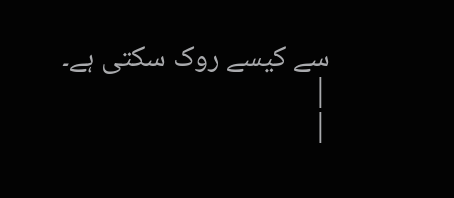سے کیسے روک سکتی ہے۔
|
|